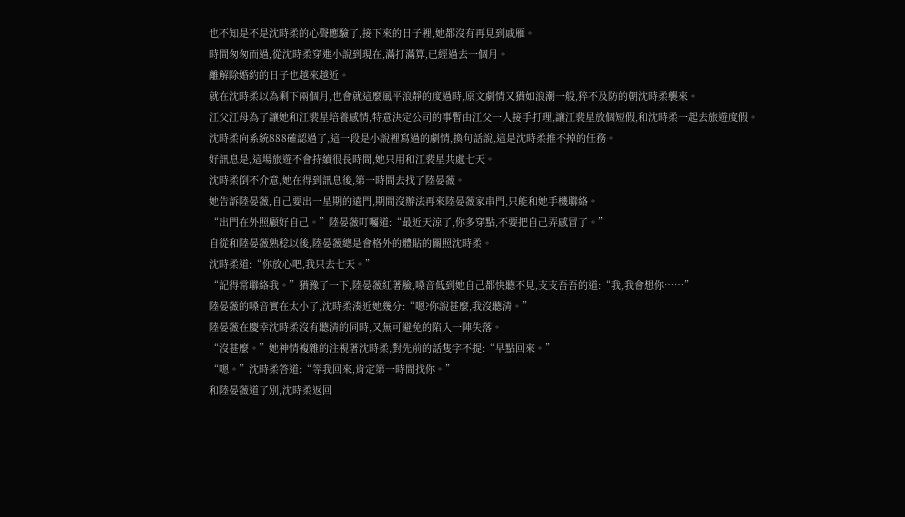也不知是不是沈時柔的心聲應驗了,接下來的日子裡,她都沒有再見到戚雁。
時間匆匆而過,從沈時柔穿進小說到現在,滿打滿算,已經過去一個月。
離解除婚約的日子也越來越近。
就在沈時柔以為剩下兩個月,也會就這麼風平浪靜的度過時,原文劇情又猶如浪潮一般,猝不及防的朝沈時柔襲來。
江父江母為了讓她和江裴星培養感情,特意決定公司的事暫由江父一人接手打理,讓江裴星放個短假,和沈時柔一起去旅遊度假。
沈時柔向系統888確認過了,這一段是小說裡寫過的劇情,換句話說,這是沈時柔推不掉的任務。
好訊息是,這場旅遊不會持續很長時間,她只用和江裴星共處七天。
沈時柔倒不介意,她在得到訊息後,第一時間去找了陸晏薇。
她告訴陸晏薇,自己要出一星期的遠門,期間沒辦法再來陸晏薇家串門,只能和她手機聯絡。
“出門在外照顧好自己。”陸晏薇叮囑道:“最近天涼了,你多穿點,不要把自己弄感冒了。”
自從和陸晏薇熟稔以後,陸晏薇總是會格外的體貼的關照沈時柔。
沈時柔道:“你放心吧,我只去七天。”
“記得常聯絡我。”猶豫了一下,陸晏薇紅著臉,嗓音低到她自己都快聽不見,支支吾吾的道:“我,我會想你……”
陸晏薇的嗓音實在太小了,沈時柔湊近她幾分:“嗯?你說甚麼,我沒聽清。”
陸晏薇在慶幸沈時柔沒有聽清的同時,又無可避免的陷入一陣失落。
“沒甚麼。”她神情複雜的注視著沈時柔,對先前的話隻字不提:“早點回來。”
“嗯。”沈時柔答道:“等我回來,肯定第一時間找你。”
和陸晏薇道了別,沈時柔返回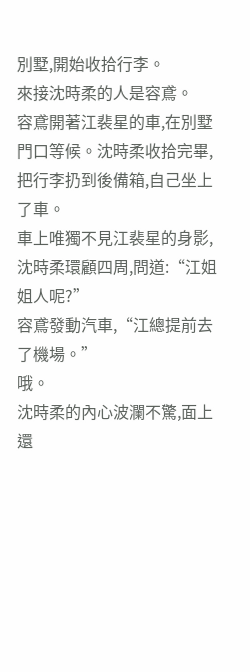別墅,開始收拾行李。
來接沈時柔的人是容鳶。
容鳶開著江裴星的車,在別墅門口等候。沈時柔收拾完畢,把行李扔到後備箱,自己坐上了車。
車上唯獨不見江裴星的身影,沈時柔環顧四周,問道:“江姐姐人呢?”
容鳶發動汽車,“江總提前去了機場。”
哦。
沈時柔的內心波瀾不驚,面上還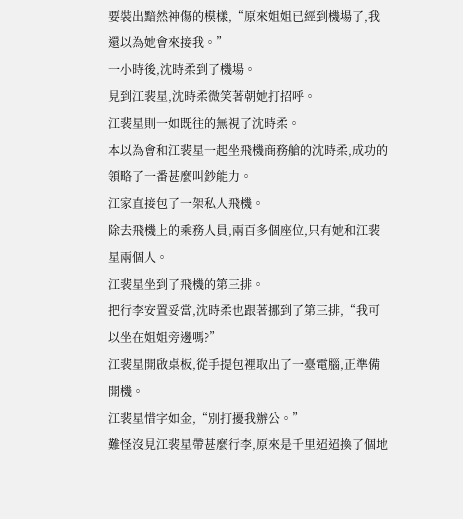要裝出黯然神傷的模樣,“原來姐姐已經到機場了,我還以為她會來接我。”
一小時後,沈時柔到了機場。
見到江裴星,沈時柔微笑著朝她打招呼。
江裴星則一如既往的無視了沈時柔。
本以為會和江裴星一起坐飛機商務艙的沈時柔,成功的領略了一番甚麼叫鈔能力。
江家直接包了一架私人飛機。
除去飛機上的乘務人員,兩百多個座位,只有她和江裴星兩個人。
江裴星坐到了飛機的第三排。
把行李安置妥當,沈時柔也跟著挪到了第三排,“我可以坐在姐姐旁邊嗎?”
江裴星開啟桌板,從手提包裡取出了一臺電腦,正準備開機。
江裴星惜字如金,“別打擾我辦公。”
難怪沒見江裴星帶甚麼行李,原來是千里迢迢換了個地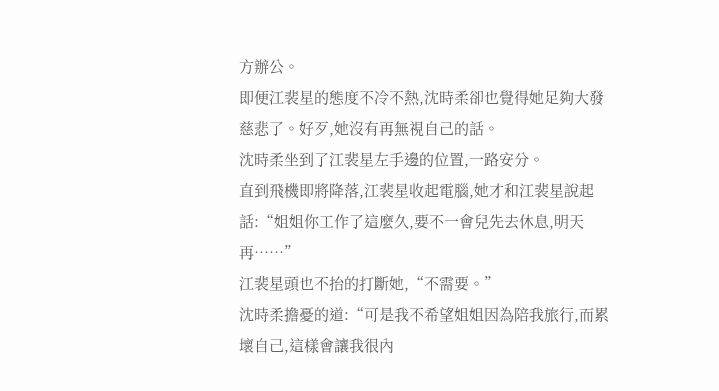方辦公。
即便江裴星的態度不冷不熱,沈時柔卻也覺得她足夠大發慈悲了。好歹,她沒有再無視自己的話。
沈時柔坐到了江裴星左手邊的位置,一路安分。
直到飛機即將降落,江裴星收起電腦,她才和江裴星說起話:“姐姐你工作了這麼久,要不一會兒先去休息,明天再……”
江裴星頭也不抬的打斷她,“不需要。”
沈時柔擔憂的道:“可是我不希望姐姐因為陪我旅行,而累壞自己,這樣會讓我很內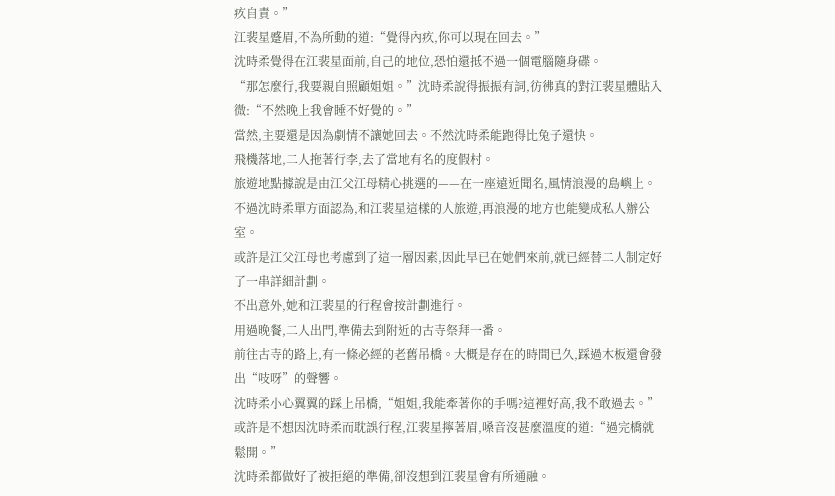疚自責。”
江裴星蹙眉,不為所動的道:“覺得內疚,你可以現在回去。”
沈時柔覺得在江裴星面前,自己的地位,恐怕還抵不過一個電腦隨身碟。
“那怎麼行,我要親自照顧姐姐。”沈時柔說得振振有詞,彷彿真的對江裴星體貼入微:“不然晚上我會睡不好覺的。”
當然,主要還是因為劇情不讓她回去。不然沈時柔能跑得比兔子還快。
飛機落地,二人拖著行李,去了當地有名的度假村。
旅遊地點據說是由江父江母精心挑選的——在一座遠近聞名,風情浪漫的島嶼上。
不過沈時柔單方面認為,和江裴星這樣的人旅遊,再浪漫的地方也能變成私人辦公室。
或許是江父江母也考慮到了這一層因素,因此早已在她們來前,就已經替二人制定好了一串詳細計劃。
不出意外,她和江裴星的行程會按計劃進行。
用過晚餐,二人出門,準備去到附近的古寺祭拜一番。
前往古寺的路上,有一條必經的老舊吊橋。大概是存在的時間已久,踩過木板還會發出“吱呀”的聲響。
沈時柔小心翼翼的踩上吊橋,“姐姐,我能牽著你的手嗎?這裡好高,我不敢過去。”
或許是不想因沈時柔而耽誤行程,江裴星擰著眉,嗓音沒甚麼溫度的道:“過完橋就鬆開。”
沈時柔都做好了被拒絕的準備,卻沒想到江裴星會有所通融。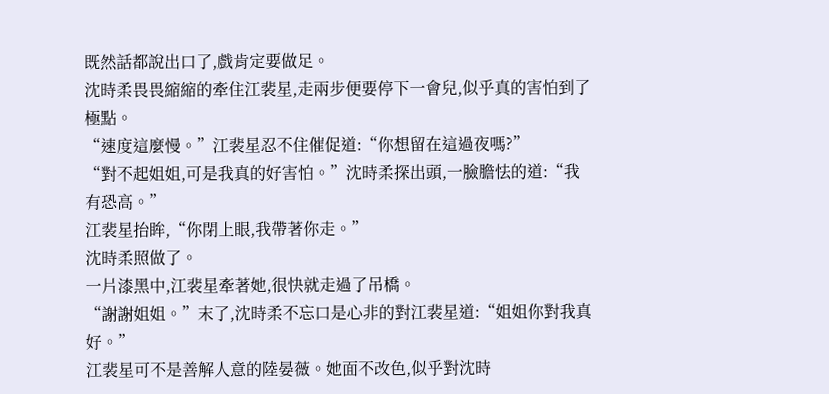既然話都說出口了,戲肯定要做足。
沈時柔畏畏縮縮的牽住江裴星,走兩步便要停下一會兒,似乎真的害怕到了極點。
“速度這麼慢。”江裴星忍不住催促道:“你想留在這過夜嗎?”
“對不起姐姐,可是我真的好害怕。”沈時柔探出頭,一臉膽怯的道:“我有恐高。”
江裴星抬眸,“你閉上眼,我帶著你走。”
沈時柔照做了。
一片漆黑中,江裴星牽著她,很快就走過了吊橋。
“謝謝姐姐。”末了,沈時柔不忘口是心非的對江裴星道:“姐姐你對我真好。”
江裴星可不是善解人意的陸晏薇。她面不改色,似乎對沈時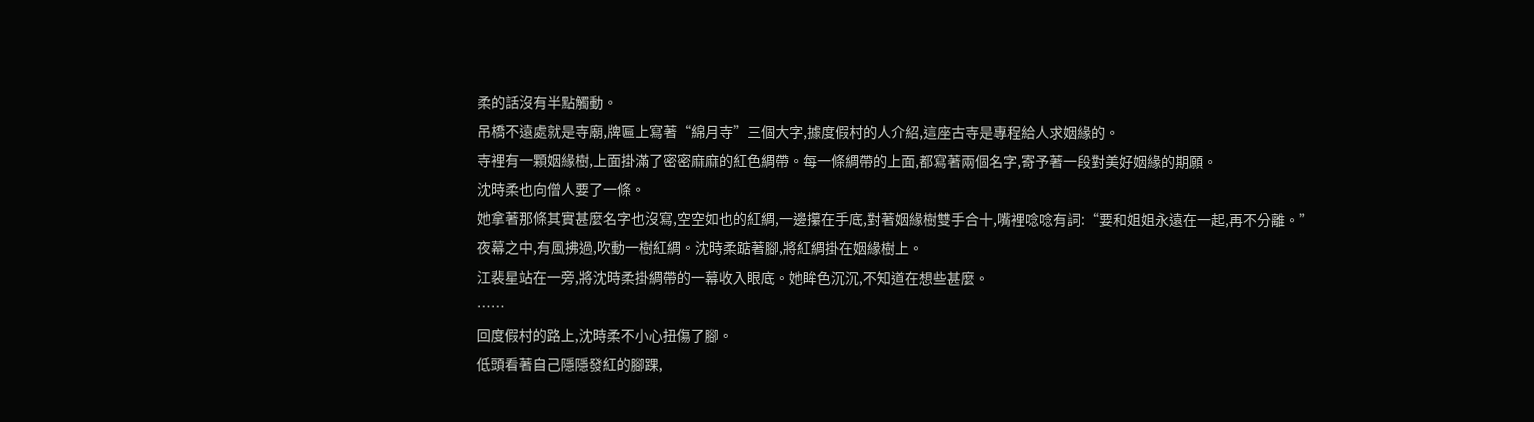柔的話沒有半點觸動。
吊橋不遠處就是寺廟,牌匾上寫著“綿月寺”三個大字,據度假村的人介紹,這座古寺是專程給人求姻緣的。
寺裡有一顆姻緣樹,上面掛滿了密密麻麻的紅色綢帶。每一條綢帶的上面,都寫著兩個名字,寄予著一段對美好姻緣的期願。
沈時柔也向僧人要了一條。
她拿著那條其實甚麼名字也沒寫,空空如也的紅綢,一邊攥在手底,對著姻緣樹雙手合十,嘴裡唸唸有詞:“要和姐姐永遠在一起,再不分離。”
夜幕之中,有風拂過,吹動一樹紅綢。沈時柔踮著腳,將紅綢掛在姻緣樹上。
江裴星站在一旁,將沈時柔掛綢帶的一幕收入眼底。她眸色沉沉,不知道在想些甚麼。
……
回度假村的路上,沈時柔不小心扭傷了腳。
低頭看著自己隱隱發紅的腳踝,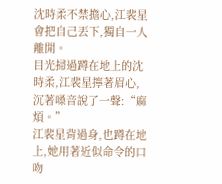沈時柔不禁擔心,江裴星會把自己丟下,獨自一人離開。
目光掃過蹲在地上的沈時柔,江裴星擰著眉心,沉著嗓音說了一聲:“麻煩。”
江裴星背過身,也蹲在地上,她用著近似命令的口吻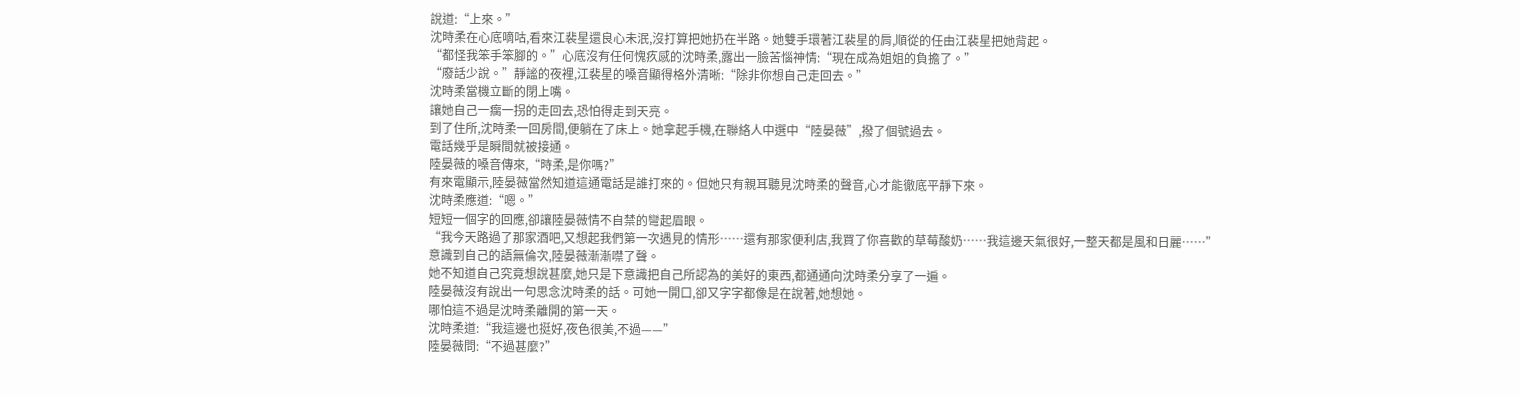說道:“上來。”
沈時柔在心底嘀咕,看來江裴星還良心未泯,沒打算把她扔在半路。她雙手環著江裴星的肩,順從的任由江裴星把她背起。
“都怪我笨手笨腳的。”心底沒有任何愧疚感的沈時柔,露出一臉苦惱神情:“現在成為姐姐的負擔了。”
“廢話少說。”靜謐的夜裡,江裴星的嗓音顯得格外清晰:“除非你想自己走回去。”
沈時柔當機立斷的閉上嘴。
讓她自己一瘸一拐的走回去,恐怕得走到天亮。
到了住所,沈時柔一回房間,便躺在了床上。她拿起手機,在聯絡人中選中“陸晏薇”,撥了個號過去。
電話幾乎是瞬間就被接通。
陸晏薇的嗓音傳來,“時柔,是你嗎?”
有來電顯示,陸晏薇當然知道這通電話是誰打來的。但她只有親耳聽見沈時柔的聲音,心才能徹底平靜下來。
沈時柔應道:“嗯。”
短短一個字的回應,卻讓陸晏薇情不自禁的彎起眉眼。
“我今天路過了那家酒吧,又想起我們第一次遇見的情形……還有那家便利店,我買了你喜歡的草莓酸奶……我這邊天氣很好,一整天都是風和日麗……”
意識到自己的語無倫次,陸晏薇漸漸噤了聲。
她不知道自己究竟想說甚麼,她只是下意識把自己所認為的美好的東西,都通通向沈時柔分享了一遍。
陸晏薇沒有說出一句思念沈時柔的話。可她一開口,卻又字字都像是在說著,她想她。
哪怕這不過是沈時柔離開的第一天。
沈時柔道:“我這邊也挺好,夜色很美,不過——”
陸晏薇問:“不過甚麼?”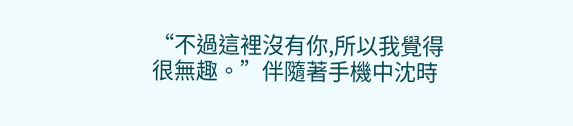“不過這裡沒有你,所以我覺得很無趣。”伴隨著手機中沈時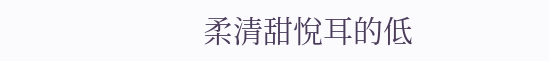柔清甜悅耳的低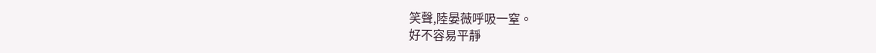笑聲,陸晏薇呼吸一窒。
好不容易平靜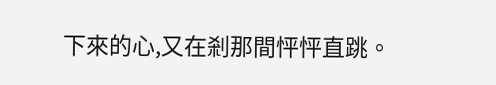下來的心,又在剎那間怦怦直跳。